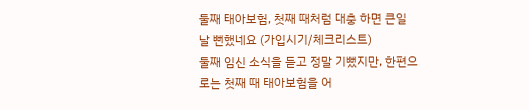둘째 태아보험, 첫째 때처럼 대충 하면 큰일 날 뻔했네요 (가입시기/체크리스트)
둘째 임신 소식을 듣고 정말 기뻤지만, 한편으로는 첫째 때 태아보험을 어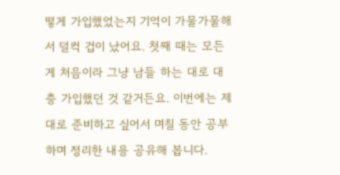떻게 가입했었는지 기억이 가물가물해서 덜컥 겁이 났어요. 첫째 때는 모든 게 처음이라 그냥 남들 하는 대로 대충 가입했던 것 같거든요. 이번에는 제대로 준비하고 싶어서 며칠 동안 공부하며 정리한 내용 공유해 봅니다.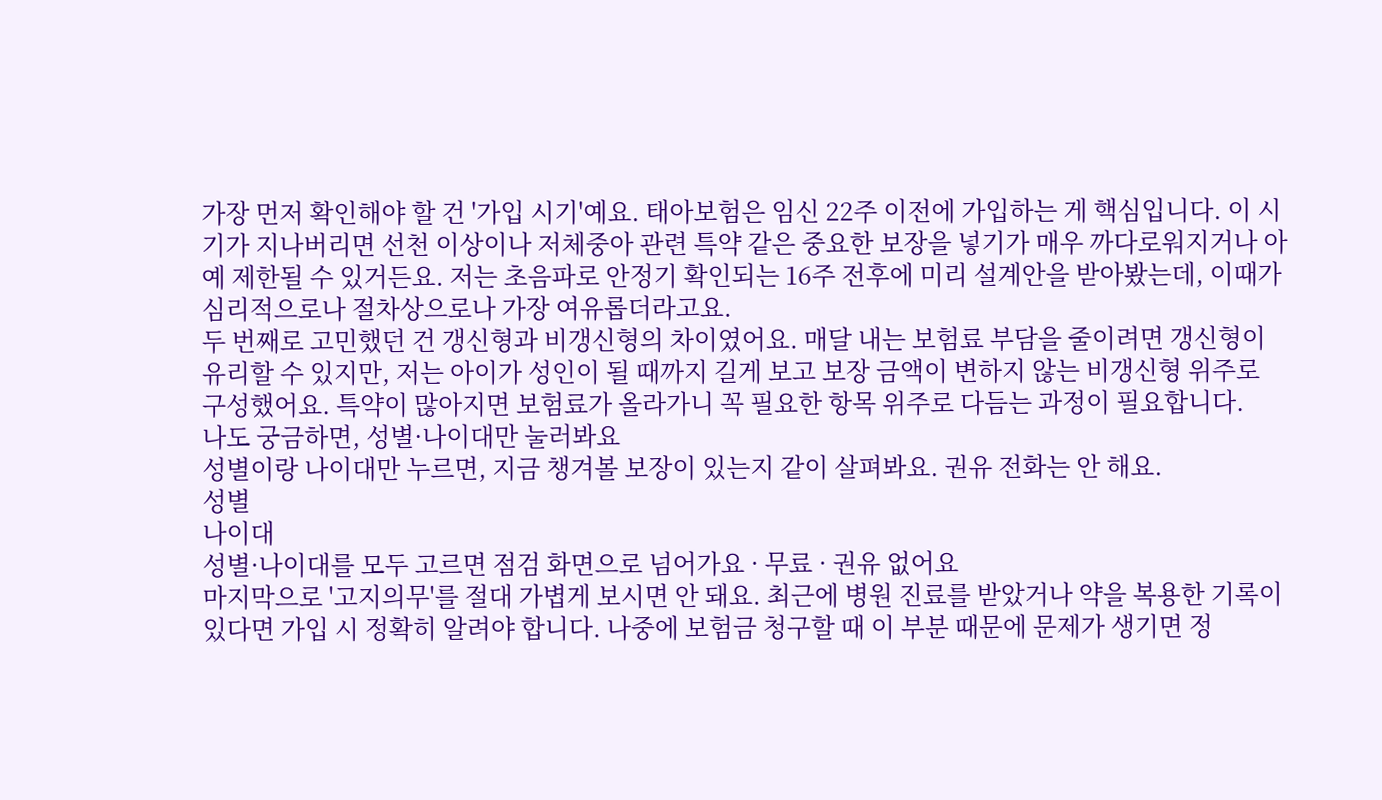가장 먼저 확인해야 할 건 '가입 시기'예요. 태아보험은 임신 22주 이전에 가입하는 게 핵심입니다. 이 시기가 지나버리면 선천 이상이나 저체중아 관련 특약 같은 중요한 보장을 넣기가 매우 까다로워지거나 아예 제한될 수 있거든요. 저는 초음파로 안정기 확인되는 16주 전후에 미리 설계안을 받아봤는데, 이때가 심리적으로나 절차상으로나 가장 여유롭더라고요.
두 번째로 고민했던 건 갱신형과 비갱신형의 차이였어요. 매달 내는 보험료 부담을 줄이려면 갱신형이 유리할 수 있지만, 저는 아이가 성인이 될 때까지 길게 보고 보장 금액이 변하지 않는 비갱신형 위주로 구성했어요. 특약이 많아지면 보험료가 올라가니 꼭 필요한 항목 위주로 다듬는 과정이 필요합니다.
나도 궁금하면, 성별·나이대만 눌러봐요
성별이랑 나이대만 누르면, 지금 챙겨볼 보장이 있는지 같이 살펴봐요. 권유 전화는 안 해요.
성별
나이대
성별·나이대를 모두 고르면 점검 화면으로 넘어가요 · 무료 · 권유 없어요
마지막으로 '고지의무'를 절대 가볍게 보시면 안 돼요. 최근에 병원 진료를 받았거나 약을 복용한 기록이 있다면 가입 시 정확히 알려야 합니다. 나중에 보험금 청구할 때 이 부분 때문에 문제가 생기면 정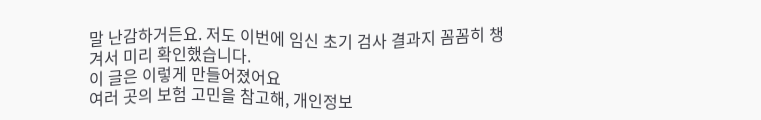말 난감하거든요. 저도 이번에 임신 초기 검사 결과지 꼼꼼히 챙겨서 미리 확인했습니다.
이 글은 이렇게 만들어졌어요
여러 곳의 보험 고민을 참고해, 개인정보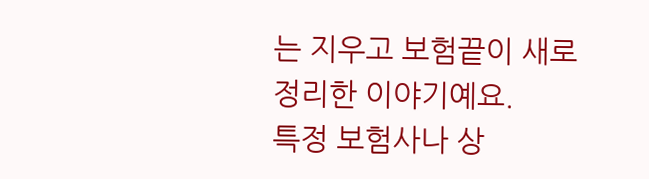는 지우고 보험끝이 새로 정리한 이야기예요.
특정 보험사나 상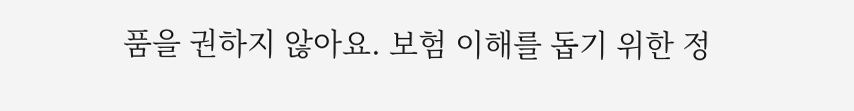품을 권하지 않아요. 보험 이해를 돕기 위한 정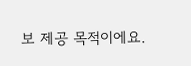보 제공 목적이에요.